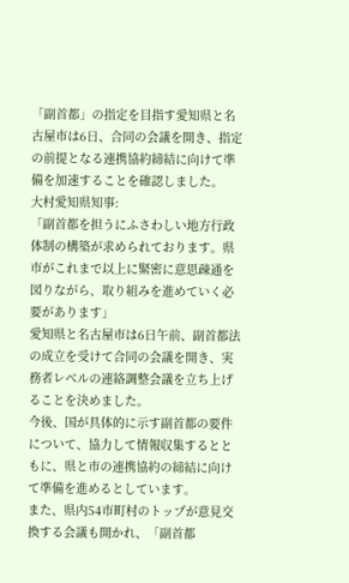「副首都」の指定を目指す愛知県と名古屋市は6日、合同の会議を開き、指定の前提となる連携協約締結に向けて準備を加速することを確認しました。
大村愛知県知事:
「副首都を担うにふさわしい地方行政体制の構築が求められております。県市がこれまで以上に緊密に意思疎通を図りながら、取り組みを進めていく必要があります」
愛知県と名古屋市は6日午前、副首都法の成立を受けて合同の会議を開き、実務者レベルの連絡調整会議を立ち上げることを決めました。
今後、国が具体的に示す副首都の要件について、協力して情報収集するとともに、県と市の連携協約の締結に向けて準備を進めるとしています。
また、県内54市町村のトップが意見交換する会議も開かれ、「副首都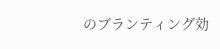のブランティング効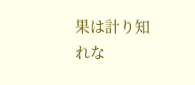果は計り知れな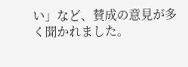い」など、賛成の意見が多く聞かれました。